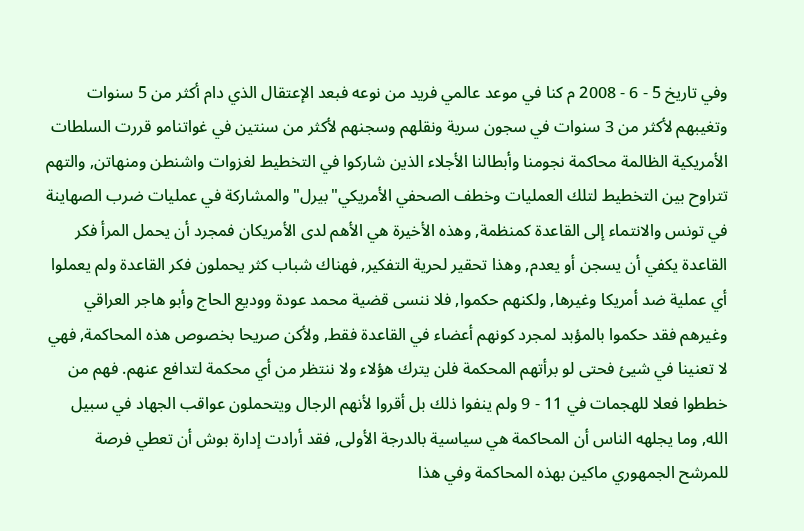وفي تاريخ 5 - 6 - 2008 م كنا في موعد عالمي فريد من نوعه فبعد الإعتقال الذي دام أكثر من 5 سنوات وتغيبهم لأكثر من 3 سنوات في سجون سرية ونقلهم وسجنهم لأكثر من سنتين في غواتنامو قررت السلطات الأمريكية الظالمة محاكمة نجومنا وأبطالنا الأجلاء الذين شاركوا في التخطيط لغزوات واشنطن ومنهاتن, والتهم تتراوح بين التخطيط لتلك العمليات وخطف الصحفي الأمريكي"بيرل"والمشاركة في عمليات ضرب الصهاينة في تونس والانتماء إلى القاعدة كمنظمة, وهذه الأخيرة هي الأهم لدى الأمريكان فمجرد أن يحمل المرأ فكر القاعدة يكفي أن يسجن أو يعدم, وهذا تحقير لحرية التفكير, فهناك شباب كثر يحملون فكر القاعدة ولم يعملوا أي عملية ضد أمريكا وغيرها, ولكنهم حكموا, فلا ننسى قضية محمد عودة ووديع الحاج وأبو هاجر العراقي وغيرهم فقد حكموا بالمؤبد لمجرد كونهم أعضاء في القاعدة فقط, ولأكن صريحا بخصوص هذه المحاكمة, فهي لا تعنينا في شيئ فحتى لو برأتهم المحكمة فلن يترك هؤلاء ولا ننتظر من أي محكمة لتدافع عنهم. فهم من خططوا فعلا للهجمات في 11 - 9 ولم ينفوا ذلك بل أقروا لأنهم الرجال ويتحملون عواقب الجهاد في سبيل الله, وما يجلهه الناس أن المحاكمة هي سياسية بالدرجة الأولى, فقد أرادت إدارة بوش أن تعطي فرصة للمرشح الجمهوري ماكين بهذه المحاكمة وفي هذا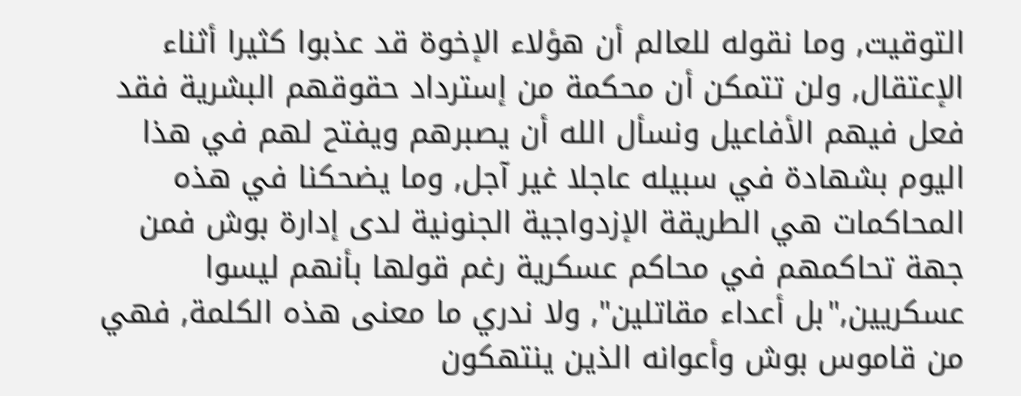التوقيت, وما نقوله للعالم أن هؤلاء الإخوة قد عذبوا كثيرا أثناء الإعتقال, ولن تتمكن أن محكمة من إسترداد حقوقهم البشرية فقد فعل فيهم الأفاعيل ونسأل الله أن يصبرهم ويفتح لهم في هذا اليوم بشهادة في سبيله عاجلا غير آجل, وما يضحكنا في هذه المحاكمات هي الطريقة الإزدواجية الجنونية لدى إدارة بوش فمن جهة تحاكمهم في محاكم عسكرية رغم قولها بأنهم ليسوا عسكريين,"بل أعداء مقاتلين", ولا ندري ما معنى هذه الكلمة, فهي من قاموس بوش وأعوانه الذين ينتهكون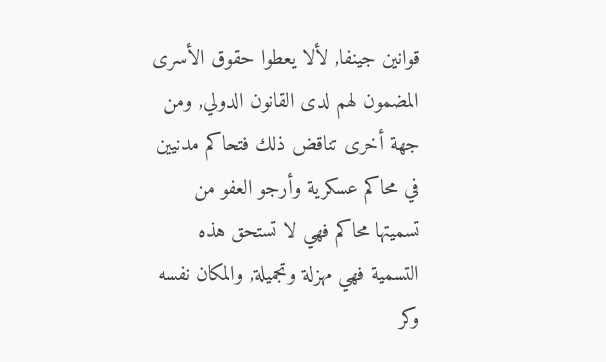قوانين جينفا, لألا يعطوا حقوق الأسرى المضمون لهم لدى القانون الدولي, ومن جهة أخرى تناقض ذلك فتحاكم مدنيين في محاكم عسكرية وأرجو العفو من تسميتها محاكم فهي لا تستحق هذه التسمية فهي مهزلة وتجميلة, والمكان نفسه وكر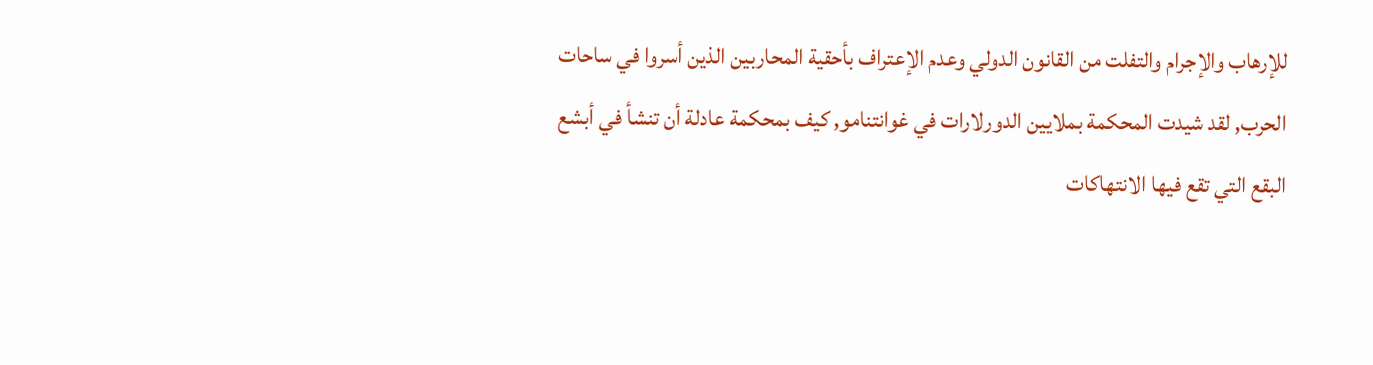للإرهاب والإجرام والتفلت من القانون الدولي وعدم الإعتراف بأحقية المحاربين الذين أسروا في ساحات الحرب, لقد شيدت المحكمة بملايين الدورلارات في غوانتنامو, كيف بمحكمة عادلة أن تنشأ في أبشع البقع التي تقع فيها الانتهاكات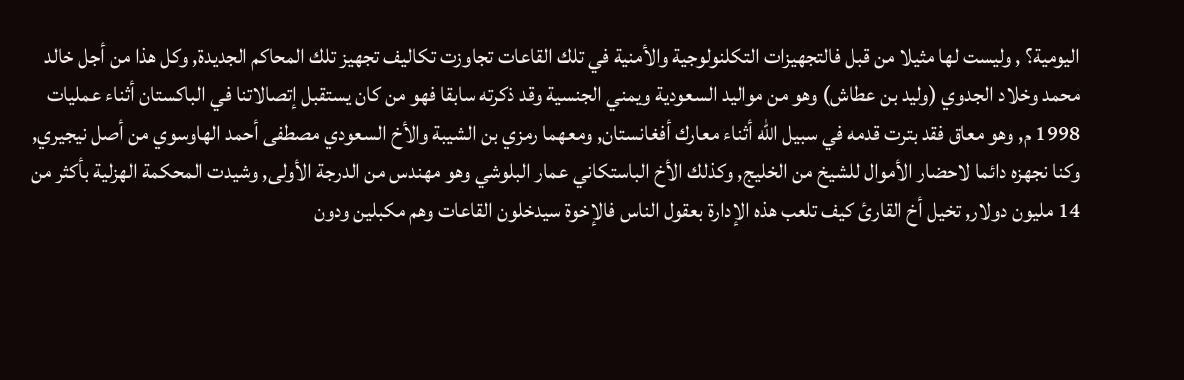اليومية؟ , وليست لها مثيلا من قبل فالتجهيزات التكلنولوجية والأمنية في تلك القاعات تجاوزت تكاليف تجهيز تلك المحاكم الجديدة, وكل هذا من أجل خالد محمد وخلاد الجدوي (وليد بن عطاش) وهو من مواليد السعودية ويمني الجنسية وقد ذكرته سابقا فهو من كان يستقبل إتصالاتنا في الباكستان أثناء عمليات 1998 م, وهو معاق فقد بترت قدمه في سبيل الله أثناء معارك أفغانستان, ومعهما رمزي بن الشيبة والأخ السعودي مصطفى أحمد الهاوسوي من أصل نيجيري, وكنا نجهزه دائما لاحضار الأموال للشيخ من الخليج, وكذلك الأخ الباستكاني عمار البلوشي وهو مهندس من الدرجة الأولى, وشيدت المحكمة الهزلية بأكثر من 14 مليون دولار, تخيل أخ القارئ كيف تلعب هذه الإدارة بعقول الناس فالإخوة سيدخلون القاعات وهم مكبلين ودون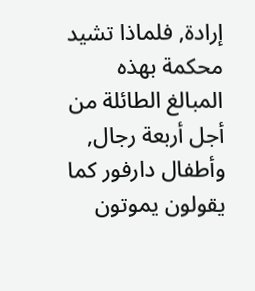إرادة, فلماذا تشيد محكمة بهذه المبالغ الطائلة من أجل أربعة رجال, وأطفال دارفور كما يقولون يموتون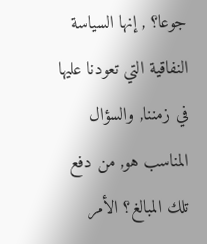جوعا؟ , إنها السياسة النفاقية التي تعودنا عليها في زمننا, والسؤال المناسب هو, من دفع تلك المبالغ؟ الأمر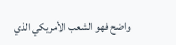واضح فهو الشعب الأمريكي الذي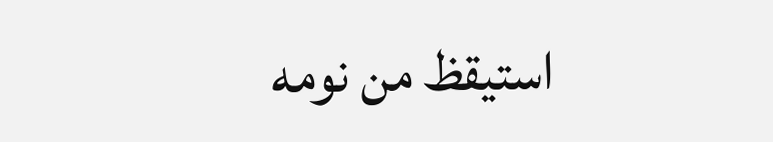استيقظ من نومه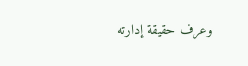وعرف حقيقة إدارته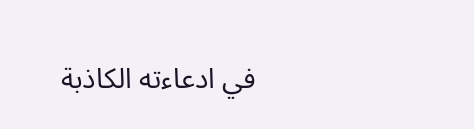في ادعاءته الكاذبة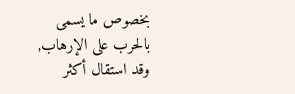بخصوص ما يسمى بالحرب على الإرهاب, وقد استقال أكثر